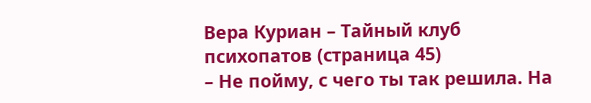Вера Куриан – Тайный клуб психопатов (страница 45)
– Не пойму, с чего ты так решила. На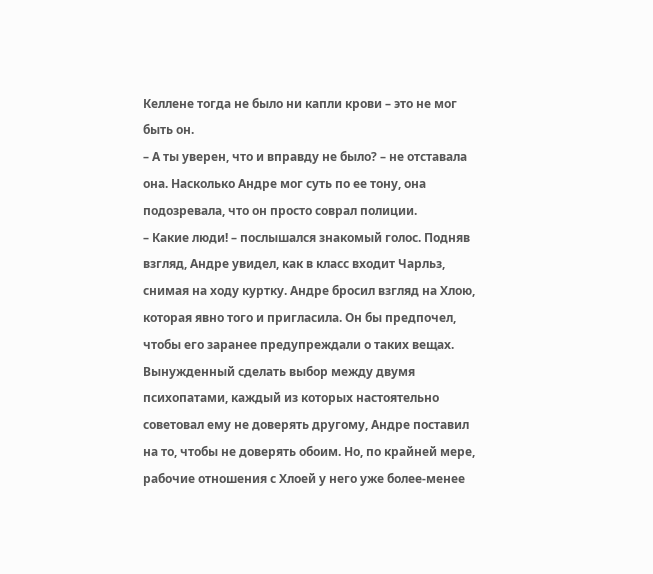Келлене тогда не было ни капли крови – это не мог быть он.
– А ты уверен, что и вправду не было? – не отставала она. Насколько Андре мог суть по ее тону, она подозревала, что он просто соврал полиции.
– Какие люди! – послышался знакомый голос. Подняв взгляд, Андре увидел, как в класс входит Чарльз, снимая на ходу куртку. Андре бросил взгляд на Хлою, которая явно того и пригласила. Он бы предпочел, чтобы его заранее предупреждали о таких вещах. Вынужденный сделать выбор между двумя психопатами, каждый из которых настоятельно советовал ему не доверять другому, Андре поставил на то, чтобы не доверять обоим. Но, по крайней мере, рабочие отношения с Хлоей у него уже более-менее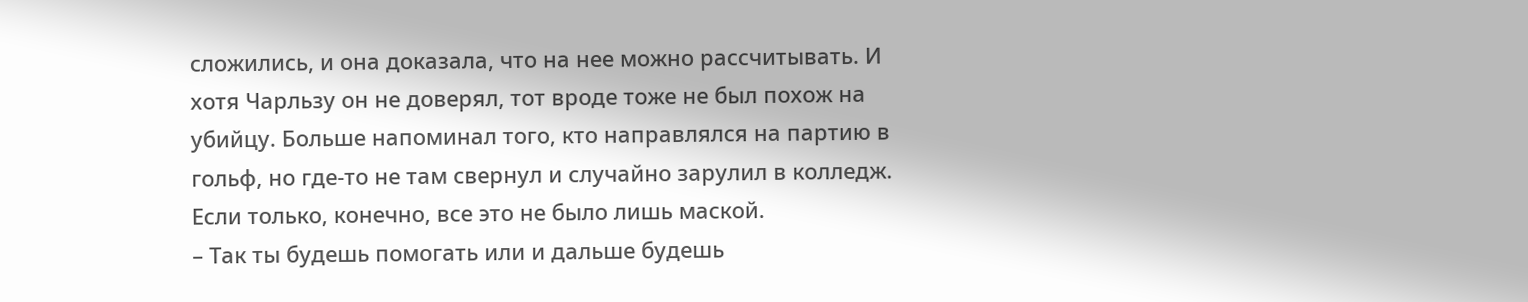сложились, и она доказала, что на нее можно рассчитывать. И хотя Чарльзу он не доверял, тот вроде тоже не был похож на убийцу. Больше напоминал того, кто направлялся на партию в гольф, но где-то не там свернул и случайно зарулил в колледж. Если только, конечно, все это не было лишь маской.
– Так ты будешь помогать или и дальше будешь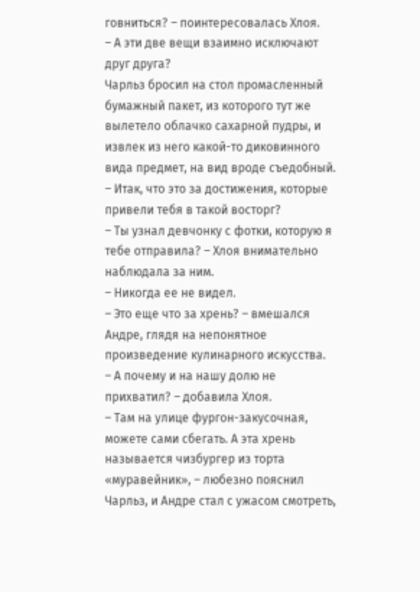говниться? – поинтересовалась Хлоя.
– А эти две вещи взаимно исключают друг друга?
Чарльз бросил на стол промасленный бумажный пакет, из которого тут же вылетело облачко сахарной пудры, и извлек из него какой-то диковинного вида предмет, на вид вроде съедобный.
– Итак, что это за достижения, которые привели тебя в такой восторг?
– Ты узнал девчонку с фотки, которую я тебе отправила? – Хлоя внимательно наблюдала за ним.
– Никогда ее не видел.
– Это еще что за хрень? – вмешался Андре, глядя на непонятное произведение кулинарного искусства.
– А почему и на нашу долю не прихватил? – добавила Хлоя.
– Там на улице фургон-закусочная, можете сами сбегать. А эта хрень называется чизбургер из торта «муравейник», – любезно пояснил Чарльз, и Андре стал с ужасом смотреть,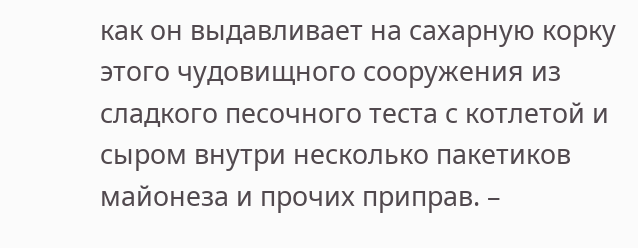как он выдавливает на сахарную корку этого чудовищного сооружения из сладкого песочного теста с котлетой и сыром внутри несколько пакетиков майонеза и прочих приправ. –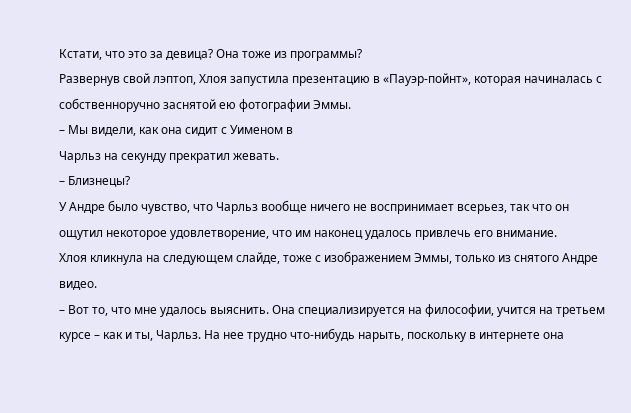Кстати, что это за девица? Она тоже из программы?
Развернув свой лэптоп, Хлоя запустила презентацию в «Пауэр-пойнт», которая начиналась с собственноручно заснятой ею фотографии Эммы.
– Мы видели, как она сидит с Уименом в
Чарльз на секунду прекратил жевать.
– Близнецы?
У Андре было чувство, что Чарльз вообще ничего не воспринимает всерьез, так что он ощутил некоторое удовлетворение, что им наконец удалось привлечь его внимание.
Хлоя кликнула на следующем слайде, тоже с изображением Эммы, только из снятого Андре видео.
– Вот то, что мне удалось выяснить. Она специализируется на философии, учится на третьем курсе – как и ты, Чарльз. На нее трудно что-нибудь нарыть, поскольку в интернете она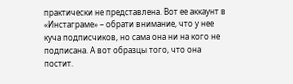практически не представлена. Вот ее аккаунт в «Инстаграме» – обрати внимание, что у нее куча подписчиков, но сама она ни на кого не подписана. А вот образцы того, что она постит.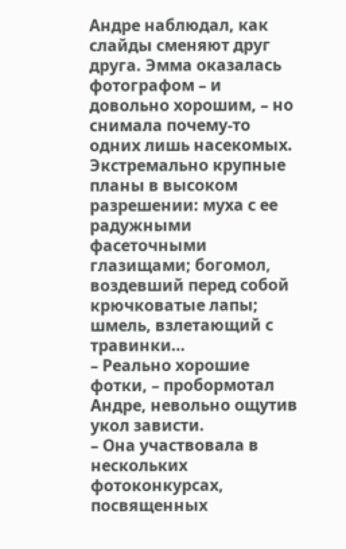Андре наблюдал, как слайды сменяют друг друга. Эмма оказалась фотографом – и довольно хорошим, – но снимала почему-то одних лишь насекомых. Экстремально крупные планы в высоком разрешении: муха с ее радужными фасеточными глазищами; богомол, воздевший перед собой крючковатые лапы; шмель, взлетающий с травинки…
– Реально хорошие фотки, – пробормотал Андре, невольно ощутив укол зависти.
– Она участвовала в нескольких фотоконкурсах, посвященных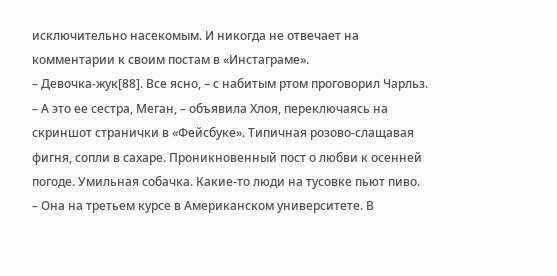исключительно насекомым. И никогда не отвечает на комментарии к своим постам в «Инстаграме».
– Девочка-жук[88]. Все ясно, – с набитым ртом проговорил Чарльз.
– А это ее сестра, Меган, – объявила Хлоя, переключаясь на скриншот странички в «Фейсбуке». Типичная розово-слащавая фигня, сопли в сахаре. Проникновенный пост о любви к осенней погоде. Умильная собачка. Какие-то люди на тусовке пьют пиво.
– Она на третьем курсе в Американском университете. В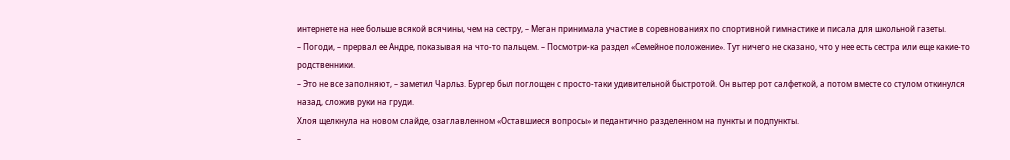интернете на нее больше всякой всячины, чем на сестру, – Меган принимала участие в соревнованиях по спортивной гимнастике и писала для школьной газеты.
– Погоди, – прервал ее Андре, показывая на что-то пальцем. – Посмотри-ка раздел «Семейное положение». Тут ничего не сказано, что у нее есть сестра или еще какие-то родственники.
– Это не все заполняют, – заметил Чарльз. Бургер был поглощен с просто-таки удивительной быстротой. Он вытер рот салфеткой, а потом вместе со стулом откинулся назад, сложив руки на груди.
Хлоя щелкнула на новом слайде, озаглавленном «Оставшиеся вопросы» и педантично разделенном на пункты и подпункты.
–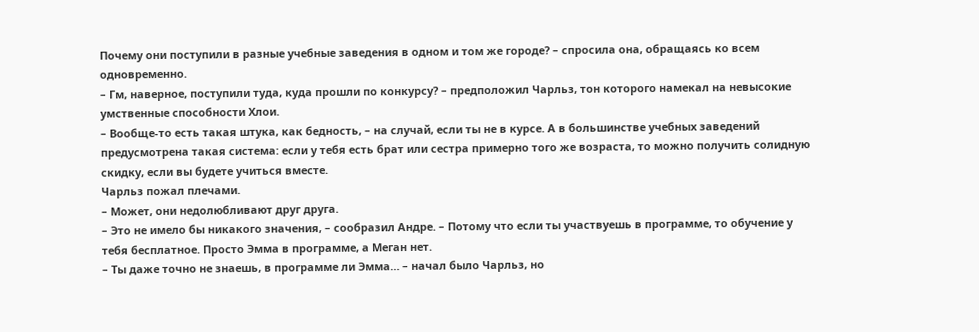Почему они поступили в разные учебные заведения в одном и том же городе? – спросила она, обращаясь ко всем одновременно.
– Гм, наверное, поступили туда, куда прошли по конкурсу? – предположил Чарльз, тон которого намекал на невысокие умственные способности Хлои.
– Вообще-то есть такая штука, как бедность, – на случай, если ты не в курсе. А в большинстве учебных заведений предусмотрена такая система: если у тебя есть брат или сестра примерно того же возраста, то можно получить солидную скидку, если вы будете учиться вместе.
Чарльз пожал плечами.
– Может, они недолюбливают друг друга.
– Это не имело бы никакого значения, – сообразил Андре. – Потому что если ты участвуешь в программе, то обучение у тебя бесплатное. Просто Эмма в программе, а Меган нет.
– Ты даже точно не знаешь, в программе ли Эмма… – начал было Чарльз, но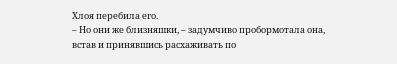Хлоя перебила его.
– Но они же близняшки, – задумчиво пробормотала она, встав и принявшись расхаживать по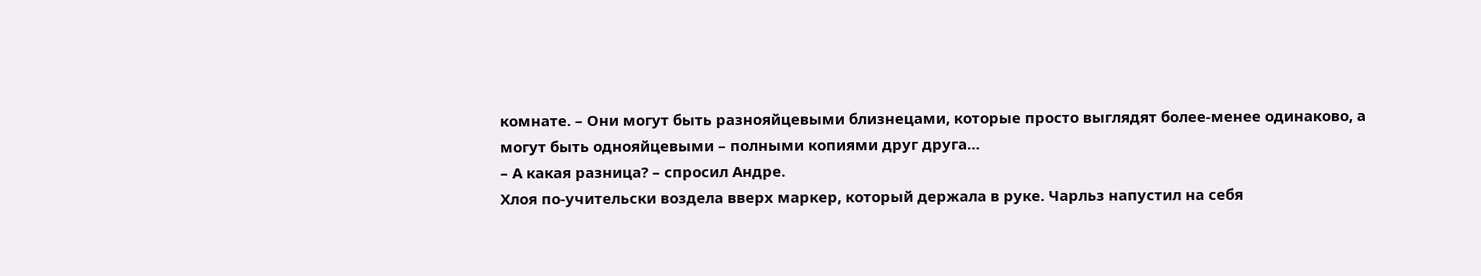комнате. – Они могут быть разнояйцевыми близнецами, которые просто выглядят более-менее одинаково, а могут быть однояйцевыми – полными копиями друг друга…
– А какая разница? – спросил Андре.
Хлоя по-учительски воздела вверх маркер, который держала в руке. Чарльз напустил на себя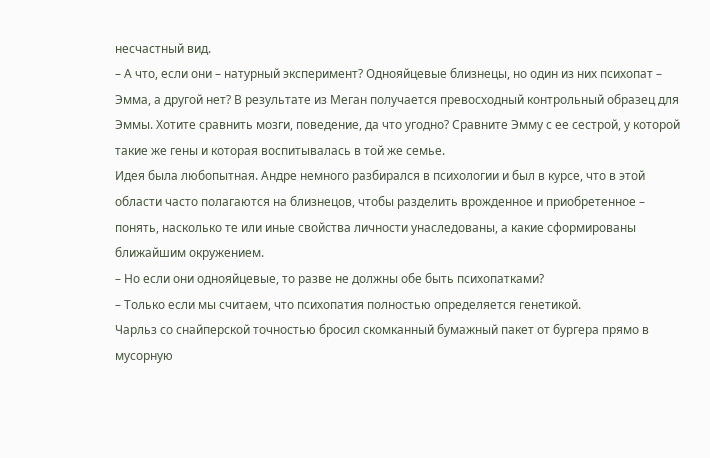несчастный вид.
– А что, если они – натурный эксперимент? Однояйцевые близнецы, но один из них психопат – Эмма, а другой нет? В результате из Меган получается превосходный контрольный образец для Эммы. Хотите сравнить мозги, поведение, да что угодно? Сравните Эмму с ее сестрой, у которой такие же гены и которая воспитывалась в той же семье.
Идея была любопытная. Андре немного разбирался в психологии и был в курсе, что в этой области часто полагаются на близнецов, чтобы разделить врожденное и приобретенное – понять, насколько те или иные свойства личности унаследованы, а какие сформированы ближайшим окружением.
– Но если они однояйцевые, то разве не должны обе быть психопатками?
– Только если мы считаем, что психопатия полностью определяется генетикой.
Чарльз со снайперской точностью бросил скомканный бумажный пакет от бургера прямо в мусорную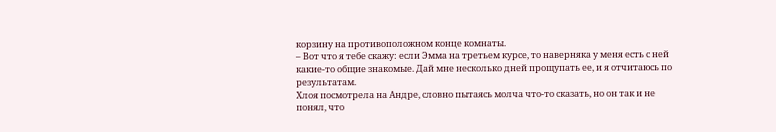корзину на противоположном конце комнаты.
– Вот что я тебе скажу: если Эмма на третьем курсе, то наверняка у меня есть с ней какие-то общие знакомые. Дай мне несколько дней прощупать ее, и я отчитаюсь по результатам.
Хлоя посмотрела на Андре, словно пытаясь молча что-то сказать, но он так и не понял, что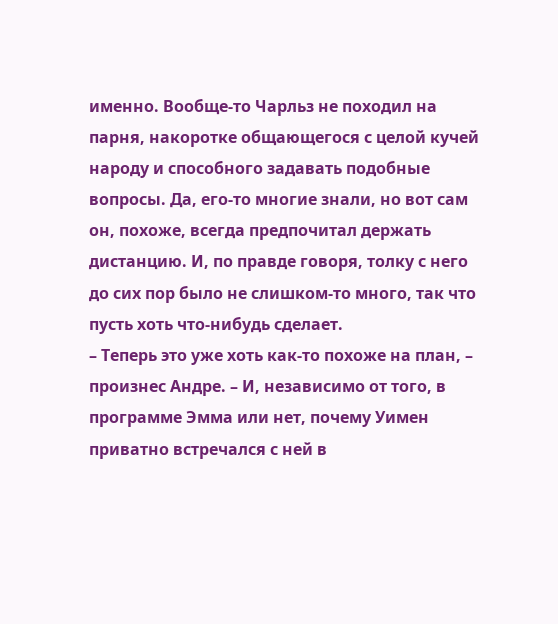именно. Вообще-то Чарльз не походил на парня, накоротке общающегося с целой кучей народу и способного задавать подобные вопросы. Да, его-то многие знали, но вот сам он, похоже, всегда предпочитал держать дистанцию. И, по правде говоря, толку с него до сих пор было не слишком-то много, так что пусть хоть что-нибудь сделает.
– Теперь это уже хоть как-то похоже на план, – произнес Андре. – И, независимо от того, в программе Эмма или нет, почему Уимен приватно встречался с ней в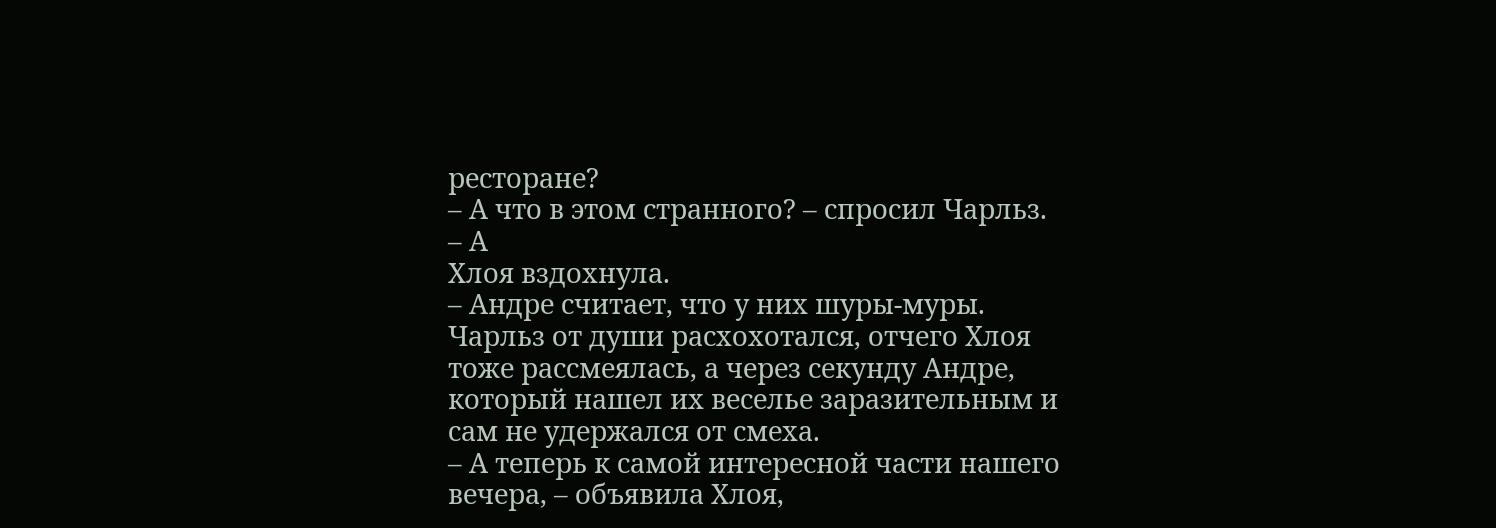ресторане?
– А что в этом странного? – спросил Чарльз.
– А
Хлоя вздохнула.
– Андре считает, что у них шуры-муры.
Чарльз от души расхохотался, отчего Хлоя тоже рассмеялась, а через секунду Андре, который нашел их веселье заразительным и сам не удержался от смеха.
– А теперь к самой интересной части нашего вечера, – объявила Хлоя,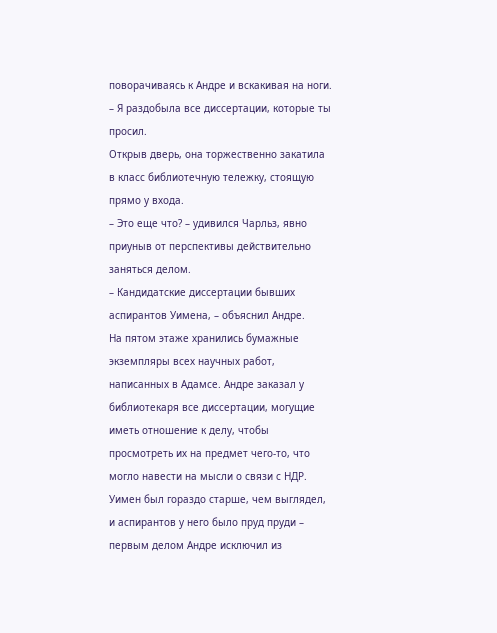поворачиваясь к Андре и вскакивая на ноги. – Я раздобыла все диссертации, которые ты просил.
Открыв дверь, она торжественно закатила в класс библиотечную тележку, стоящую прямо у входа.
– Это еще что? – удивился Чарльз, явно приуныв от перспективы действительно заняться делом.
– Кандидатские диссертации бывших аспирантов Уимена, – объяснил Андре.
На пятом этаже хранились бумажные экземпляры всех научных работ, написанных в Адамсе. Андре заказал у библиотекаря все диссертации, могущие иметь отношение к делу, чтобы просмотреть их на предмет чего-то, что могло навести на мысли о связи с НДР. Уимен был гораздо старше, чем выглядел, и аспирантов у него было пруд пруди – первым делом Андре исключил из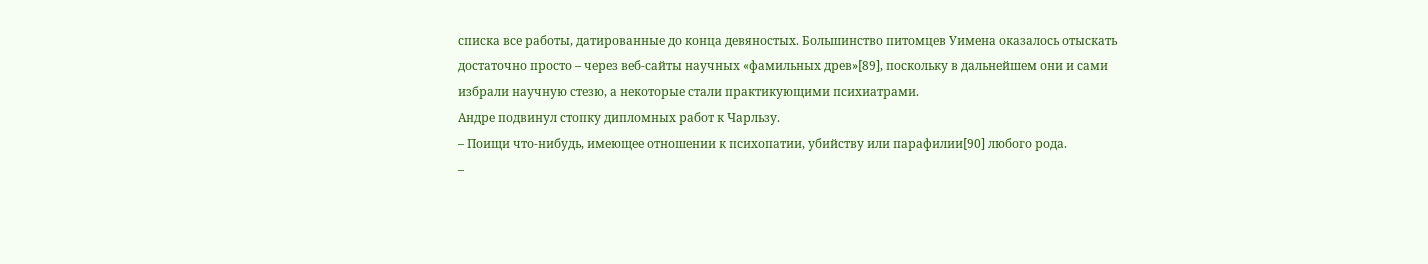списка все работы, датированные до конца девяностых. Большинство питомцев Уимена оказалось отыскать достаточно просто – через веб-сайты научных «фамильных древ»[89], поскольку в дальнейшем они и сами избрали научную стезю, а некоторые стали практикующими психиатрами.
Андре подвинул стопку дипломных работ к Чарльзу.
– Поищи что-нибудь, имеющее отношении к психопатии, убийству или парафилии[90] любого рода.
–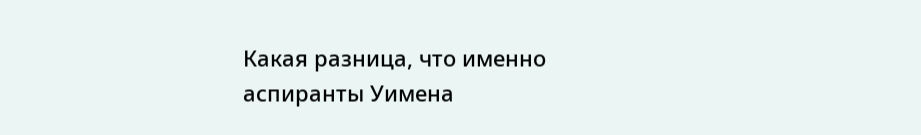Какая разница, что именно аспиранты Уимена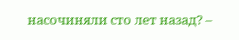насочиняли сто лет назад? –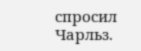спросил Чарльз.